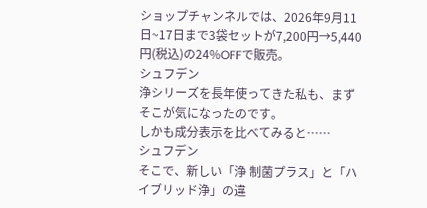ショップチャンネルでは、2026年9月11日~17日まで3袋セットが7,200円→5,440円(税込)の24%OFFで販売。
シュフデン
浄シリーズを長年使ってきた私も、まずそこが気になったのです。
しかも成分表示を比べてみると……
シュフデン
そこで、新しい「浄 制菌プラス」と「ハイブリッド浄」の違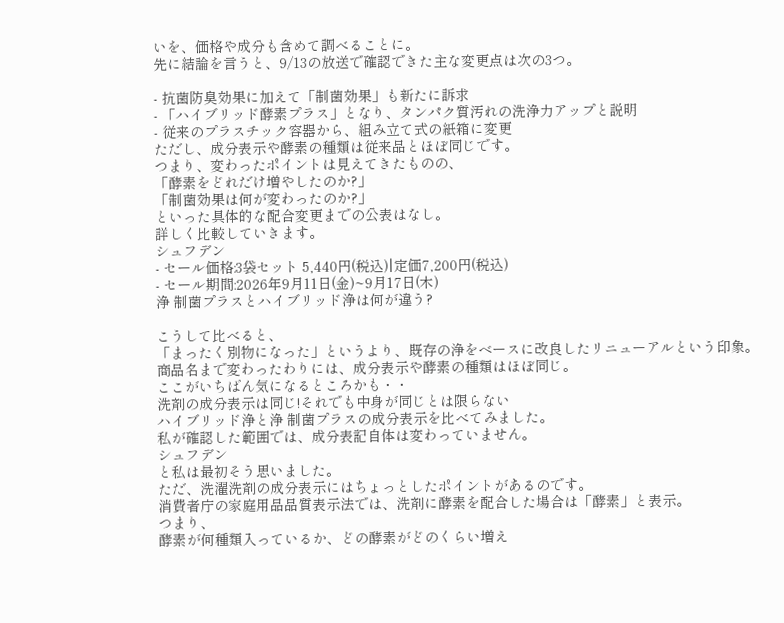いを、価格や成分も含めて調べることに。
先に結論を言うと、9/13の放送で確認できた主な変更点は次の3つ。

- 抗菌防臭効果に加えて「制菌効果」も新たに訴求
- 「ハイブリッド酵素プラス」となり、タンパク質汚れの洗浄力アップと説明
- 従来のプラスチック容器から、組み立て式の紙箱に変更
ただし、成分表示や酵素の種類は従来品とほぼ同じです。
つまり、変わったポイントは見えてきたものの、
「酵素をどれだけ増やしたのか?」
「制菌効果は何が変わったのか?」
といった具体的な配合変更までの公表はなし。
詳しく比較していきます。
シュフデン
- セール価格:3袋セット 5,440円(税込)|定価7,200円(税込)
- セール期間:2026年9月11日(金)~9月17日(木)
浄 制菌プラスとハイブリッド浄は何が違う?

こうして比べると、
「まったく別物になった」というより、既存の浄をベースに改良したリニューアルという印象。
商品名まで変わったわりには、成分表示や酵素の種類はほぼ同じ。
ここがいちばん気になるところかも・・
洗剤の成分表示は同じ!それでも中身が同じとは限らない
ハイブリッド浄と浄 制菌プラスの成分表示を比べてみました。
私が確認した範囲では、成分表記自体は変わっていません。
シュフデン
と私は最初そう思いました。
ただ、洗濯洗剤の成分表示にはちょっとしたポイントがあるのです。
消費者庁の家庭用品品質表示法では、洗剤に酵素を配合した場合は「酵素」と表示。
つまり、
酵素が何種類入っているか、どの酵素がどのくらい増え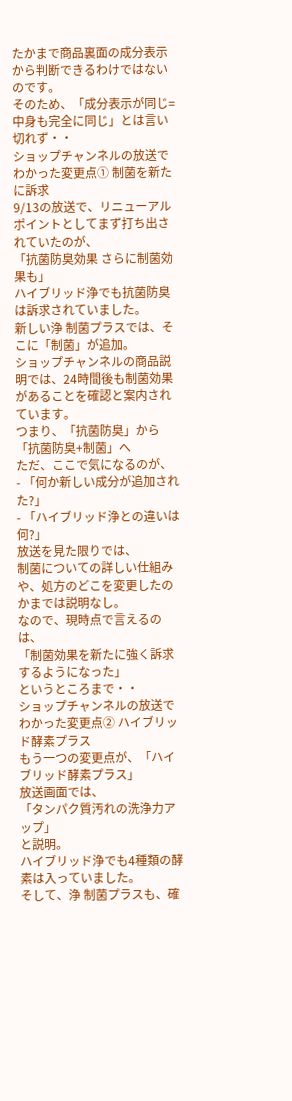たかまで商品裏面の成分表示から判断できるわけではないのです。
そのため、「成分表示が同じ=中身も完全に同じ」とは言い切れず・・
ショップチャンネルの放送でわかった変更点① 制菌を新たに訴求
9/13の放送で、リニューアルポイントとしてまず打ち出されていたのが、
「抗菌防臭効果 さらに制菌効果も」
ハイブリッド浄でも抗菌防臭は訴求されていました。
新しい浄 制菌プラスでは、そこに「制菌」が追加。
ショップチャンネルの商品説明では、24時間後も制菌効果があることを確認と案内されています。
つまり、「抗菌防臭」から「抗菌防臭+制菌」へ
ただ、ここで気になるのが、
- 「何か新しい成分が追加された?」
- 「ハイブリッド浄との違いは何?」
放送を見た限りでは、
制菌についての詳しい仕組みや、処方のどこを変更したのかまでは説明なし。
なので、現時点で言えるのは、
「制菌効果を新たに強く訴求するようになった」
というところまで・・
ショップチャンネルの放送でわかった変更点② ハイブリッド酵素プラス
もう一つの変更点が、「ハイブリッド酵素プラス」
放送画面では、
「タンパク質汚れの洗浄力アップ」
と説明。
ハイブリッド浄でも4種類の酵素は入っていました。
そして、浄 制菌プラスも、確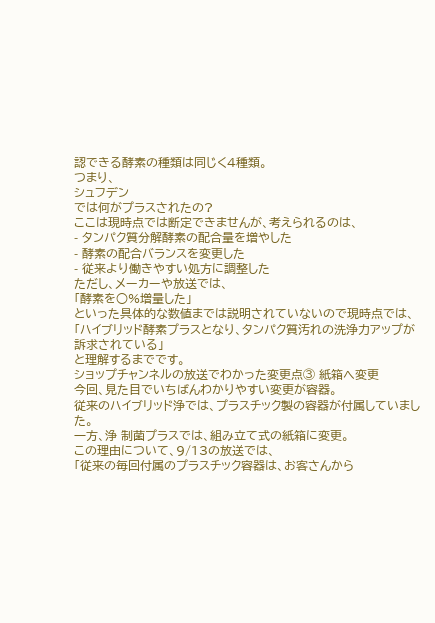認できる酵素の種類は同じく4種類。
つまり、
シュフデン
では何がプラスされたの?
ここは現時点では断定できませんが、考えられるのは、
- タンパク質分解酵素の配合量を増やした
- 酵素の配合バランスを変更した
- 従来より働きやすい処方に調整した
ただし、メーカーや放送では、
「酵素を○%増量した」
といった具体的な数値までは説明されていないので現時点では、
「ハイブリッド酵素プラスとなり、タンパク質汚れの洗浄力アップが訴求されている」
と理解するまでです。
ショップチャンネルの放送でわかった変更点③ 紙箱へ変更
今回、見た目でいちばんわかりやすい変更が容器。
従来のハイブリッド浄では、プラスチック製の容器が付属していました。
一方、浄 制菌プラスでは、組み立て式の紙箱に変更。
この理由について、9/13の放送では、
「従来の毎回付属のプラスチック容器は、お客さんから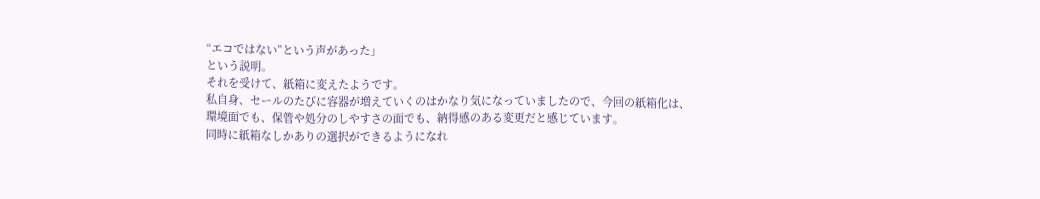“エコではない”という声があった」
という説明。
それを受けて、紙箱に変えたようです。
私自身、セールのたびに容器が増えていくのはかなり気になっていましたので、今回の紙箱化は、
環境面でも、保管や処分のしやすさの面でも、納得感のある変更だと感じています。
同時に紙箱なしかありの選択ができるようになれ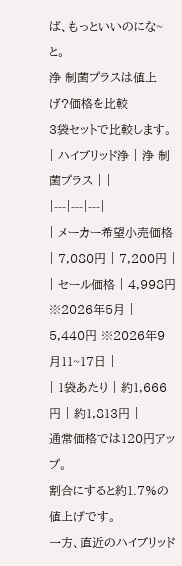ば、もっといいのにな~と。
浄 制菌プラスは値上げ?価格を比較
3袋セットで比較します。
| ハイブリッド浄 | 浄 制菌プラス | |
|---|---|---|
| メーカー希望小売価格 | 7,080円 | 7,200円 |
| セール価格 | 4,998円 ※2026年5月 |
5,440円 ※2026年9月11~17日 |
| 1袋あたり | 約1,666円 | 約1,813円 |
通常価格では120円アップ。
割合にすると約1.7%の値上げです。
一方、直近のハイブリッド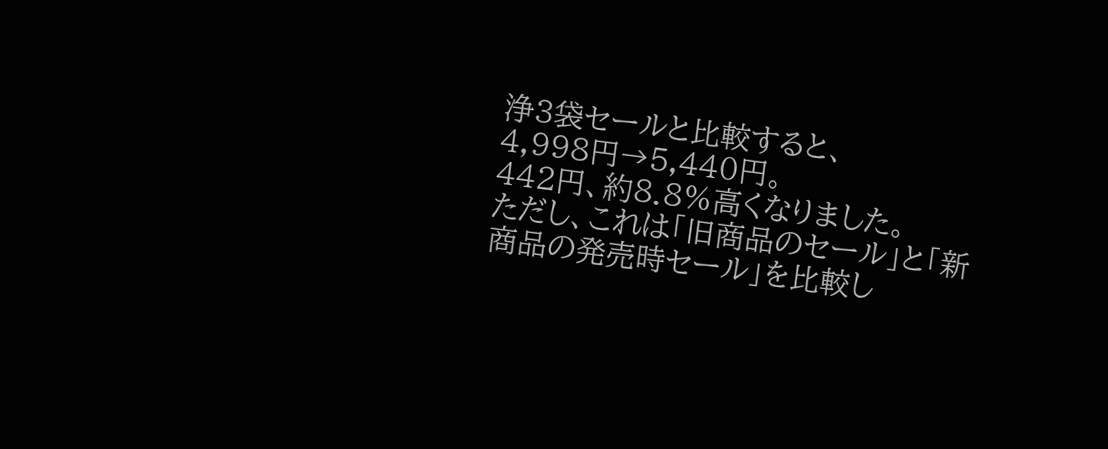浄3袋セールと比較すると、
4,998円→5,440円。
442円、約8.8%高くなりました。
ただし、これは「旧商品のセール」と「新商品の発売時セール」を比較し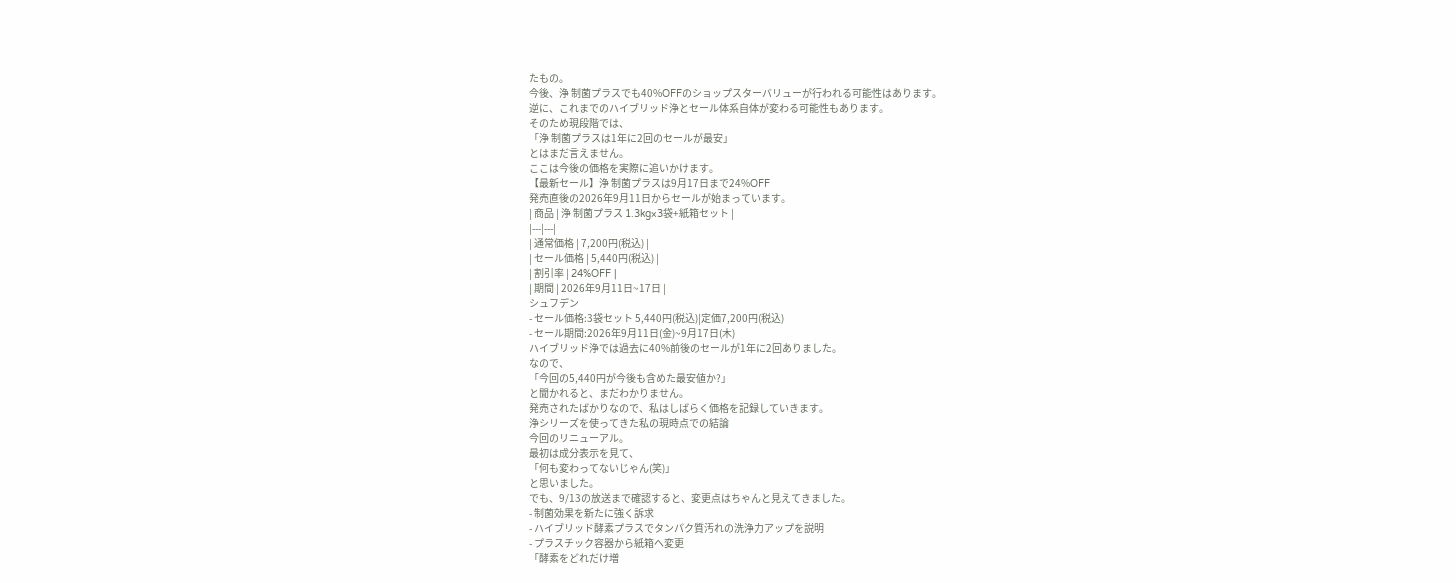たもの。
今後、浄 制菌プラスでも40%OFFのショップスターバリューが行われる可能性はあります。
逆に、これまでのハイブリッド浄とセール体系自体が変わる可能性もあります。
そのため現段階では、
「浄 制菌プラスは1年に2回のセールが最安」
とはまだ言えません。
ここは今後の価格を実際に追いかけます。
【最新セール】浄 制菌プラスは9月17日まで24%OFF
発売直後の2026年9月11日からセールが始まっています。
| 商品 | 浄 制菌プラス 1.3kg×3袋+紙箱セット |
|---|---|
| 通常価格 | 7,200円(税込) |
| セール価格 | 5,440円(税込) |
| 割引率 | 24%OFF |
| 期間 | 2026年9月11日~17日 |
シュフデン
- セール価格:3袋セット 5,440円(税込)|定価7,200円(税込)
- セール期間:2026年9月11日(金)~9月17日(木)
ハイブリッド浄では過去に40%前後のセールが1年に2回ありました。
なので、
「今回の5,440円が今後も含めた最安値か?」
と聞かれると、まだわかりません。
発売されたばかりなので、私はしばらく価格を記録していきます。
浄シリーズを使ってきた私の現時点での結論
今回のリニューアル。
最初は成分表示を見て、
「何も変わってないじゃん(笑)」
と思いました。
でも、9/13の放送まで確認すると、変更点はちゃんと見えてきました。
- 制菌効果を新たに強く訴求
- ハイブリッド酵素プラスでタンパク質汚れの洗浄力アップを説明
- プラスチック容器から紙箱へ変更
「酵素をどれだけ増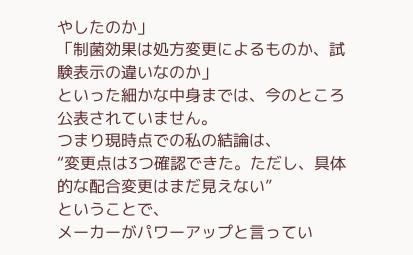やしたのか」
「制菌効果は処方変更によるものか、試験表示の違いなのか」
といった細かな中身までは、今のところ公表されていません。
つまり現時点での私の結論は、
“変更点は3つ確認できた。ただし、具体的な配合変更はまだ見えない”
ということで、
メーカーがパワーアップと言ってい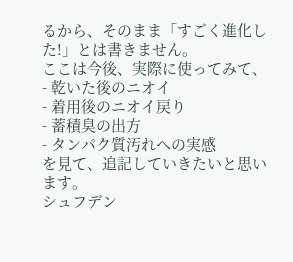るから、そのまま「すごく進化した!」とは書きません。
ここは今後、実際に使ってみて、
- 乾いた後のニオイ
- 着用後のニオイ戻り
- 蓄積臭の出方
- タンパク質汚れへの実感
を見て、追記していきたいと思います。
シュフデン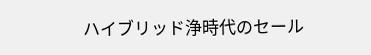ハイブリッド浄時代のセール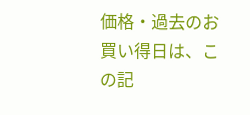価格・過去のお買い得日は、この記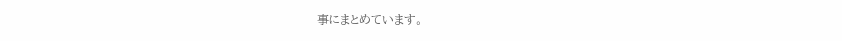事にまとめています。